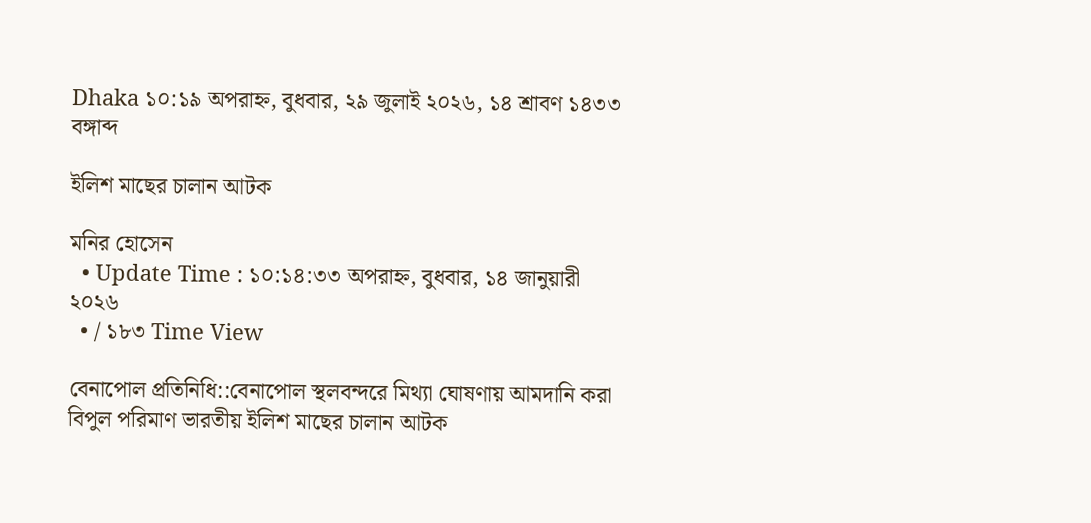Dhaka ১০:১৯ অপরাহ্ন, বুধবার, ২৯ জুলাই ২০২৬, ১৪ শ্রাবণ ১৪৩৩ বঙ্গাব্দ

ইলিশ মাছের চালান আটক

মনির হোসেন
  • Update Time : ১০:১৪:৩৩ অপরাহ্ন, বুধবার, ১৪ জানুয়ারী ২০২৬
  • / ১৮৩ Time View

বেনাপোল প্রতিনিধি::বেনাপোল স্থলবন্দরে মিথ্যা ঘোষণায় আমদানি করা বিপুল পরিমাণ ভারতীয় ইলিশ মাছের চালান আটক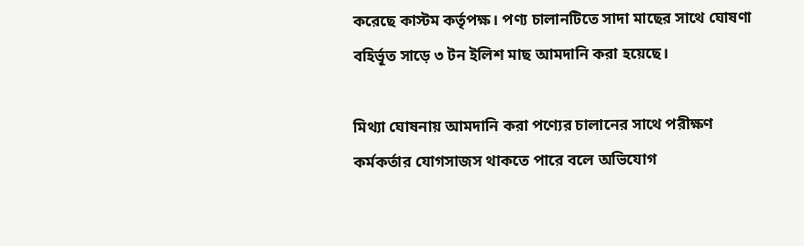করেছে কাস্টম কর্তৃপক্ষ। পণ্য চালানটিতে সাদা মাছের সাথে ঘোষণা বহির্ভূত সাড়ে ৩ টন ইলিশ মাছ আমদানি করা হয়েছে।

মিথ্যা ঘোষনায় আমদানি করা পণ্যের চালানের সাথে পরীক্ষণ কর্মকর্তার যোগসাজস থাকতে পারে বলে অভিযোগ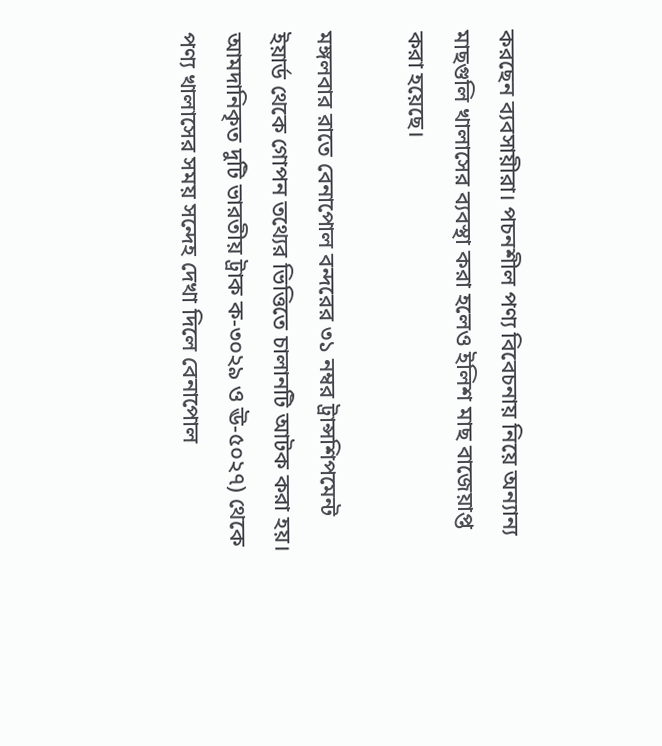করছেন ব্যবসায়ীরা। পচনশীল পণ্য বিবেচনায় নিয়ে অন্যান্য মাছগুলি খালাসের ব্যবস্থা করা হলেও ইলিশ মাছ বাজেয়াপ্ত করা হয়েছে।

মঙ্গলবার রাতে বেনাপোল বন্দরের ৩১ নম্বর ট্রান্সশিপমেন্ট ইয়ার্ড থেকে গোপন তথ্যের ভিত্তিতে চালানটি আটক করা হয়। আমদানিকৃত দুটি ভারতীয় ট্রাক ক-৩০২৯ ও ঊ-৫০২৭) থেকে পণ্য খালাসের সময় সন্দেহ দেখা দিলে বেনাপোল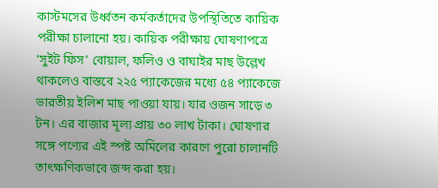কাস্টমসের উর্ধ্বতন কর্মকর্তাদের উপস্থিতিতে কায়িক পরীক্ষা চালানো হয়। কায়িক পরীক্ষায় ঘোষণাপত্রে ‘সুইট ফিস’ বোয়াল, ফলিও ও বাঘাইর মাছ উল্লেখ থাকলেও বাস্তবে ২২৫ প্যাকেজের মধ্যে ৫৪ প্যাকেজে ভারতীয় ইলিশ মাছ পাওয়া যায়। যার ওজন সাড়ে ৩ টন। এর বাজার মূল্য প্রায় ৩০ লাখ টাকা। ঘোষণার সঙ্গে পণ্যের এই স্পষ্ট অমিলের কারণে পুরো চালানটি তাৎক্ষণিকভাবে জব্দ করা হয়।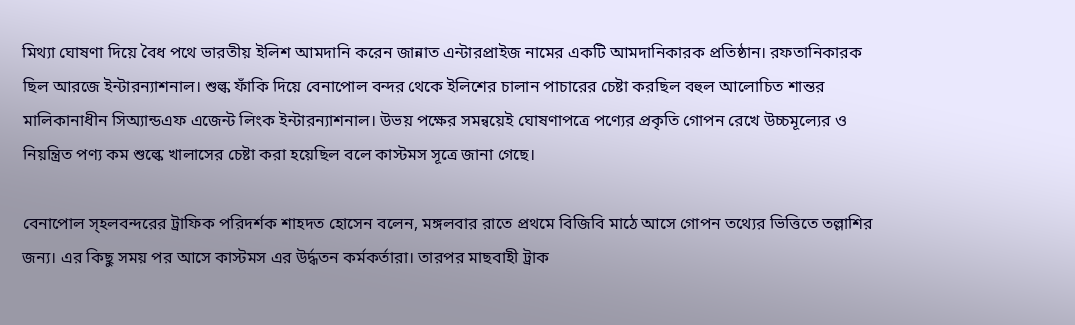মিথ্যা ঘোষণা দিয়ে বৈধ পথে ভারতীয় ইলিশ আমদানি করেন জান্নাত এন্টারপ্রাইজ নামের একটি আমদানিকারক প্রতিষ্ঠান। রফতানিকারক ছিল আরজে ইন্টারন্যাশনাল। শুল্ক ফাঁকি দিয়ে বেনাপোল বন্দর থেকে ইলিশের চালান পাচারের চেষ্টা করছিল বহুল আলোচিত শান্তর মালিকানাধীন সিঅ্যান্ডএফ এজেন্ট লিংক ইন্টারন্যাশনাল। উভয় পক্ষের সমন্বয়েই ঘোষণাপত্রে পণ্যের প্রকৃতি গোপন রেখে উচ্চমূল্যের ও নিয়ন্ত্রিত পণ্য কম শুল্কে খালাসের চেষ্টা করা হয়েছিল বলে কাস্টমস সূত্রে জানা গেছে।

বেনাপোল স্হলবন্দরের ট্রাফিক পরিদর্শক শাহদত হোসেন বলেন, মঙ্গলবার রাতে প্রথমে বিজিবি মাঠে আসে গোপন তথ্যের ভিত্তিতে তল্লাশির জন্য। এর কিছু সময় পর আসে কাস্টমস এর উর্দ্ধতন কর্মকর্তারা। তারপর মাছবাহী ট্রাক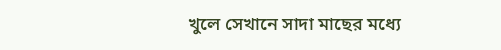খুলে সেখানে সাদা মাছের মধ্যে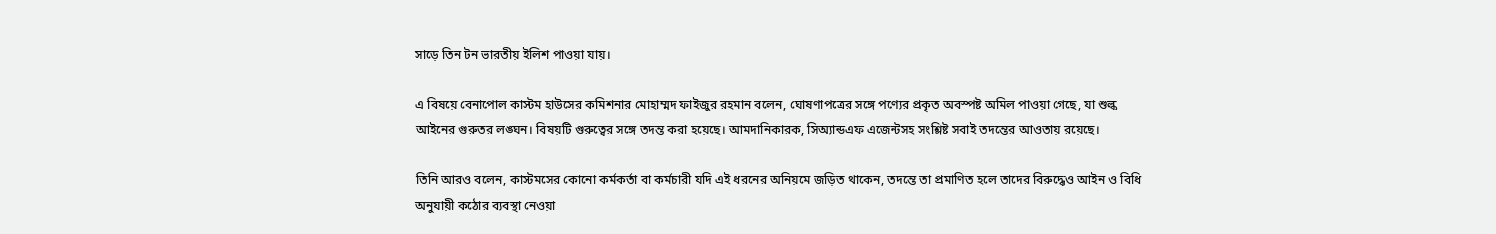সাড়ে তিন টন ভারতীয় ইলিশ পাওয়া যায়।

এ বিষয়ে বেনাপোল কাস্টম হাউসের কমিশনার মোহাম্মদ ফাইজুর রহমান বলেন, ঘোষণাপত্রের সঙ্গে পণ্যের প্রকৃত অবস্পষ্ট অমিল পাওয়া গেছে, যা শুল্ক আইনের গুরুতর লঙ্ঘন। বিষয়টি গুরুত্বের সঙ্গে তদন্ত করা হয়েছে। আমদানিকারক, সিঅ্যান্ডএফ এজেন্টসহ সংশ্লিষ্ট সবাই তদন্তের আওতায় রয়েছে।

তিনি আরও বলেন, কাস্টমসের কোনো কর্মকর্তা বা কর্মচারী যদি এই ধরনের অনিয়মে জড়িত থাকেন, তদন্তে তা প্রমাণিত হলে তাদের বিরুদ্ধেও আইন ও বিধি অনুযায়ী কঠোর ব্যবস্থা নেওয়া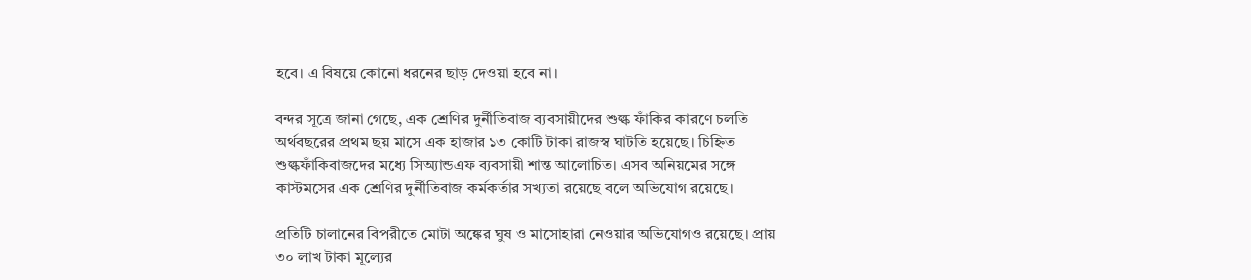হবে। এ বিষয়ে কোনো ধরনের ছাড় দেওয়া হবে না।

বন্দর সূত্রে জানা গেছে, এক শ্রেণির দুর্নীতিবাজ ব্যবসায়ীদের শুল্ক ফাঁকির কারণে চলতি অর্থবছরের প্রথম ছয় মাসে এক হাজার ১৩ কোটি টাকা রাজস্ব ঘাটতি হয়েছে। চিহ্নিত শুল্কফাঁকিবাজদের মধ্যে সিঅ্যান্ডএফ ব্যবসায়ী শান্ত আলোচিত। এসব অনিয়মের সঙ্গে কাস্টমসের এক শ্রেণির দুর্নীতিবাজ কর্মকর্তার সখ্যতা রয়েছে বলে অভিযোগ রয়েছে।

প্রতিটি চালানের বিপরীতে মোটা অঙ্কের ঘুষ ও মাসোহারা নেওয়ার অভিযোগও রয়েছে। প্রায় ৩০ লাখ টাকা মূল্যের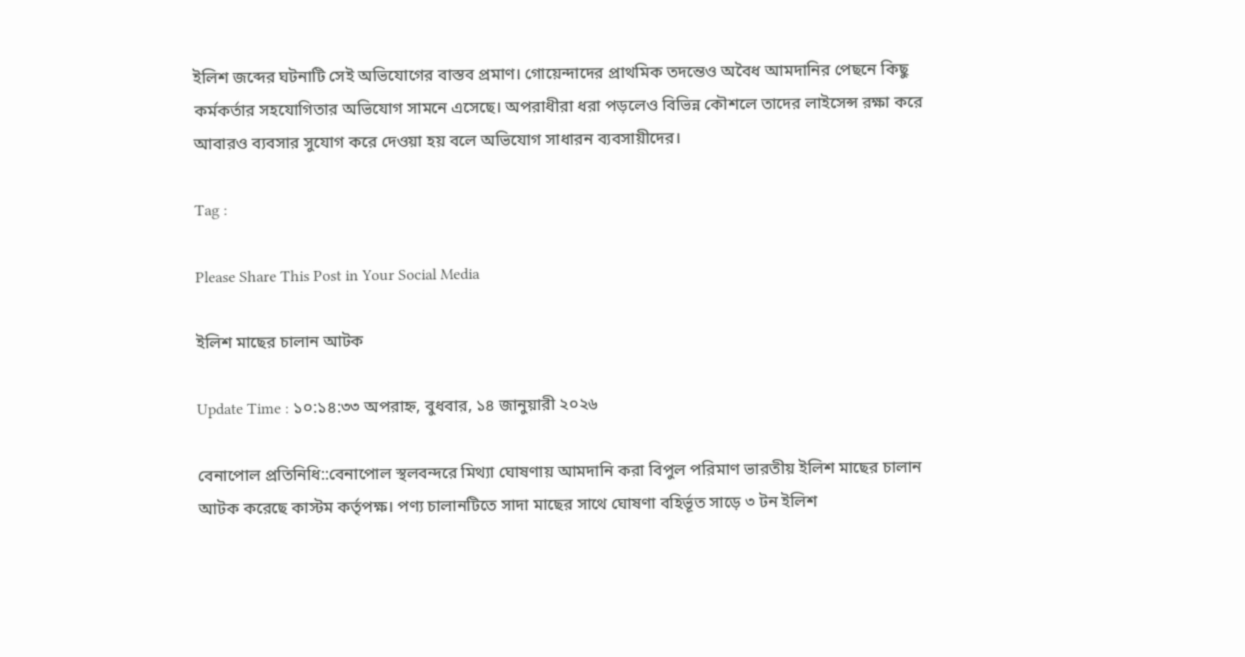ইলিশ জব্দের ঘটনাটি সেই অভিযোগের বাস্তব প্রমাণ। গোয়েন্দাদের প্রাথমিক তদন্তেও অবৈধ আমদানির পেছনে কিছু কর্মকর্তার সহযোগিতার অভিযোগ সামনে এসেছে। অপরাধীরা ধরা পড়লেও বিভিন্ন কৌশলে তাদের লাইসেন্স রক্ষা করে আবারও ব্যবসার সুযোগ করে দেওয়া হয় বলে অভিযোগ সাধারন ব্যবসায়ীদের।

Tag :

Please Share This Post in Your Social Media

ইলিশ মাছের চালান আটক

Update Time : ১০:১৪:৩৩ অপরাহ্ন, বুধবার, ১৪ জানুয়ারী ২০২৬

বেনাপোল প্রতিনিধি::বেনাপোল স্থলবন্দরে মিথ্যা ঘোষণায় আমদানি করা বিপুল পরিমাণ ভারতীয় ইলিশ মাছের চালান আটক করেছে কাস্টম কর্তৃপক্ষ। পণ্য চালানটিতে সাদা মাছের সাথে ঘোষণা বহির্ভূত সাড়ে ৩ টন ইলিশ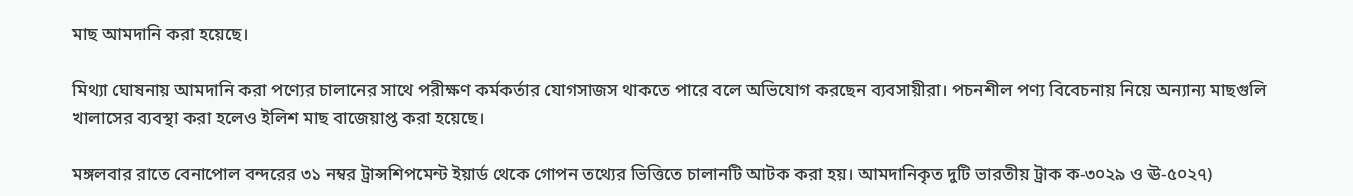মাছ আমদানি করা হয়েছে।

মিথ্যা ঘোষনায় আমদানি করা পণ্যের চালানের সাথে পরীক্ষণ কর্মকর্তার যোগসাজস থাকতে পারে বলে অভিযোগ করছেন ব্যবসায়ীরা। পচনশীল পণ্য বিবেচনায় নিয়ে অন্যান্য মাছগুলি খালাসের ব্যবস্থা করা হলেও ইলিশ মাছ বাজেয়াপ্ত করা হয়েছে।

মঙ্গলবার রাতে বেনাপোল বন্দরের ৩১ নম্বর ট্রান্সশিপমেন্ট ইয়ার্ড থেকে গোপন তথ্যের ভিত্তিতে চালানটি আটক করা হয়। আমদানিকৃত দুটি ভারতীয় ট্রাক ক-৩০২৯ ও ঊ-৫০২৭)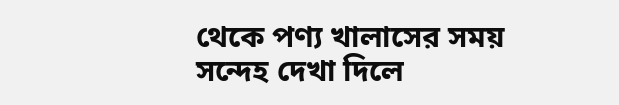থেকে পণ্য খালাসের সময় সন্দেহ দেখা দিলে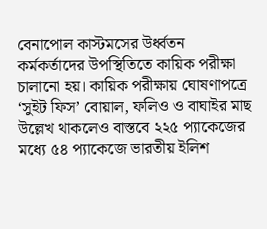বেনাপোল কাস্টমসের উর্ধ্বতন কর্মকর্তাদের উপস্থিতিতে কায়িক পরীক্ষা চালানো হয়। কায়িক পরীক্ষায় ঘোষণাপত্রে ‘সুইট ফিস’ বোয়াল, ফলিও ও বাঘাইর মাছ উল্লেখ থাকলেও বাস্তবে ২২৫ প্যাকেজের মধ্যে ৫৪ প্যাকেজে ভারতীয় ইলিশ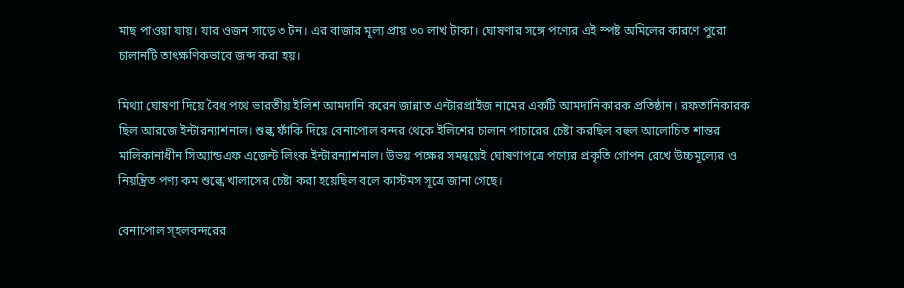মাছ পাওয়া যায়। যার ওজন সাড়ে ৩ টন। এর বাজার মূল্য প্রায় ৩০ লাখ টাকা। ঘোষণার সঙ্গে পণ্যের এই স্পষ্ট অমিলের কারণে পুরো চালানটি তাৎক্ষণিকভাবে জব্দ করা হয়।

মিথ্যা ঘোষণা দিয়ে বৈধ পথে ভারতীয় ইলিশ আমদানি করেন জান্নাত এন্টারপ্রাইজ নামের একটি আমদানিকারক প্রতিষ্ঠান। রফতানিকারক ছিল আরজে ইন্টারন্যাশনাল। শুল্ক ফাঁকি দিয়ে বেনাপোল বন্দর থেকে ইলিশের চালান পাচারের চেষ্টা করছিল বহুল আলোচিত শান্তর মালিকানাধীন সিঅ্যান্ডএফ এজেন্ট লিংক ইন্টারন্যাশনাল। উভয় পক্ষের সমন্বয়েই ঘোষণাপত্রে পণ্যের প্রকৃতি গোপন রেখে উচ্চমূল্যের ও নিয়ন্ত্রিত পণ্য কম শুল্কে খালাসের চেষ্টা করা হয়েছিল বলে কাস্টমস সূত্রে জানা গেছে।

বেনাপোল স্হলবন্দরের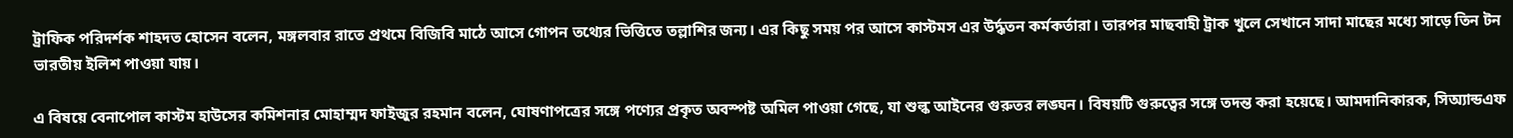ট্রাফিক পরিদর্শক শাহদত হোসেন বলেন, মঙ্গলবার রাতে প্রথমে বিজিবি মাঠে আসে গোপন তথ্যের ভিত্তিতে তল্লাশির জন্য। এর কিছু সময় পর আসে কাস্টমস এর উর্দ্ধতন কর্মকর্তারা। তারপর মাছবাহী ট্রাক খুলে সেখানে সাদা মাছের মধ্যে সাড়ে তিন টন ভারতীয় ইলিশ পাওয়া যায়।

এ বিষয়ে বেনাপোল কাস্টম হাউসের কমিশনার মোহাম্মদ ফাইজুর রহমান বলেন, ঘোষণাপত্রের সঙ্গে পণ্যের প্রকৃত অবস্পষ্ট অমিল পাওয়া গেছে, যা শুল্ক আইনের গুরুতর লঙ্ঘন। বিষয়টি গুরুত্বের সঙ্গে তদন্ত করা হয়েছে। আমদানিকারক, সিঅ্যান্ডএফ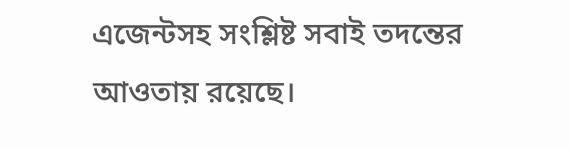এজেন্টসহ সংশ্লিষ্ট সবাই তদন্তের আওতায় রয়েছে।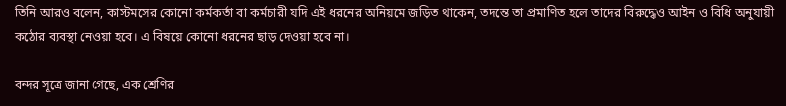তিনি আরও বলেন, কাস্টমসের কোনো কর্মকর্তা বা কর্মচারী যদি এই ধরনের অনিয়মে জড়িত থাকেন, তদন্তে তা প্রমাণিত হলে তাদের বিরুদ্ধেও আইন ও বিধি অনুযায়ী কঠোর ব্যবস্থা নেওয়া হবে। এ বিষয়ে কোনো ধরনের ছাড় দেওয়া হবে না।

বন্দর সূত্রে জানা গেছে, এক শ্রেণির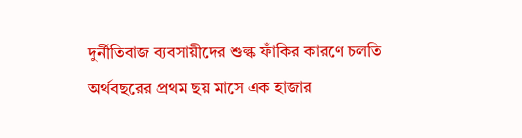দুর্নীতিবাজ ব্যবসায়ীদের শুল্ক ফাঁকির কারণে চলতি অর্থবছরের প্রথম ছয় মাসে এক হাজার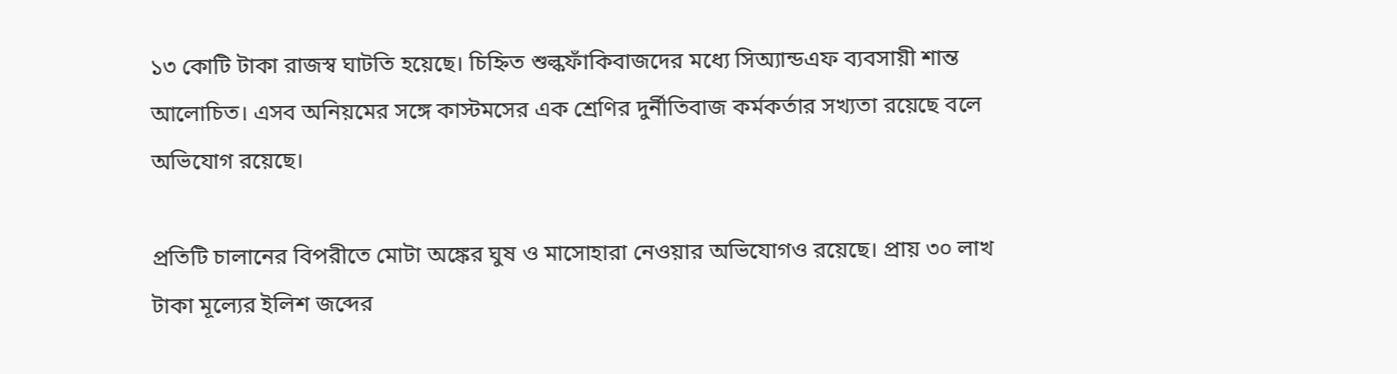১৩ কোটি টাকা রাজস্ব ঘাটতি হয়েছে। চিহ্নিত শুল্কফাঁকিবাজদের মধ্যে সিঅ্যান্ডএফ ব্যবসায়ী শান্ত আলোচিত। এসব অনিয়মের সঙ্গে কাস্টমসের এক শ্রেণির দুর্নীতিবাজ কর্মকর্তার সখ্যতা রয়েছে বলে অভিযোগ রয়েছে।

প্রতিটি চালানের বিপরীতে মোটা অঙ্কের ঘুষ ও মাসোহারা নেওয়ার অভিযোগও রয়েছে। প্রায় ৩০ লাখ টাকা মূল্যের ইলিশ জব্দের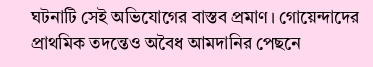ঘটনাটি সেই অভিযোগের বাস্তব প্রমাণ। গোয়েন্দাদের প্রাথমিক তদন্তেও অবৈধ আমদানির পেছনে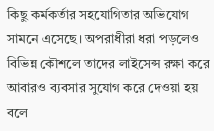কিছু কর্মকর্তার সহযোগিতার অভিযোগ সামনে এসেছে। অপরাধীরা ধরা পড়লেও বিভিন্ন কৌশলে তাদের লাইসেন্স রক্ষা করে আবারও ব্যবসার সুযোগ করে দেওয়া হয় বলে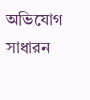অভিযোগ সাধারন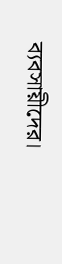ব্যবসায়ীদের।